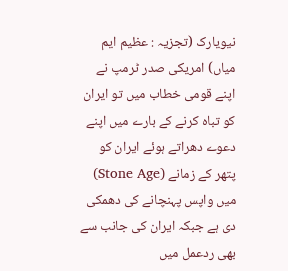نیویارک (تجزیہ : عظیم ایم میاں) امریکی صدر ٹرمپ نے اپنے قومی خطاب میں تو ایران کو تباہ کرنے کے بارے میں اپنے دعوے دھراتے ہوئے ایران کو پتھر کے زمانے (Stone Age) میں واپس پہنچانے کی دھمکی دی ہے جبکہ ایران کی جانب سے بھی ردعمل میں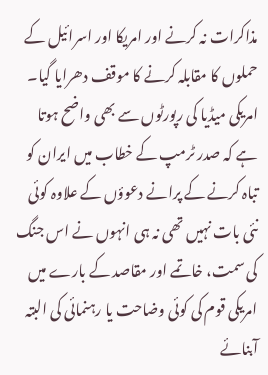مذاکرات نہ کرنے اور امریکا اور اسرائیل کے حملوں کا مقابلہ کرنے کا موقف دھرایا گیا۔ امریکی میڈیا کی رپورٹوں سے بھی واضح ہوتا ہے کہ صدر ٹرمپ کے خطاب میں ایران کو تباہ کرنے کے پرانے دعوؤں کے علاوہ کوئی نئی بات نہیں تھی نہ ہی انہوں نے اس جنگ کی سمت، خاتمے اور مقاصد کے بارے میں امریکی قوم کی کوئی وضاحت یا رہنمائی کی البتہ آبنائے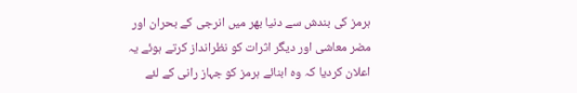ہرمز کی بندش سے دنیا بھر میں انرجی کے بحران اور مضر معاشی اور دیگر اثرات کو نظرانداز کرتے ہوئے یہ اعلان کردیا کہ وہ ابنائے ہرمز کو جہاز رانی کے لئے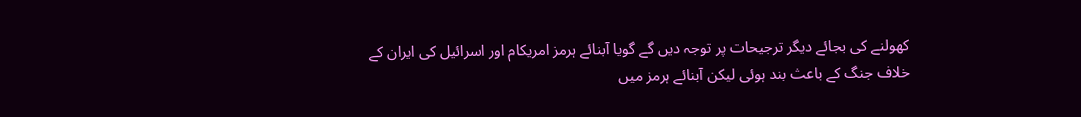کھولنے کی بجائے دیگر ترجیحات پر توجہ دیں گے گویا آبنائے ہرمز امریکام اور اسرائیل کی ایران کے خلاف جنگ کے باعث بند ہوئی لیکن آبنائے ہرمز میں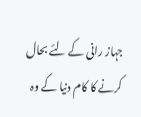جہاز رانی کے لئے بحال کرنے کا کام دنیا کے وہ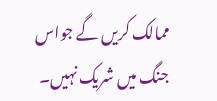ممالک کریں گے جواس جنگ میں شریک نہیں۔